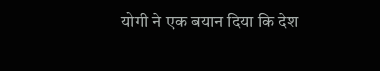योगी ने एक बयान दिया कि देश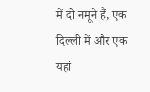में दो नमूने हैं, एक दिल्ली में और एक यहां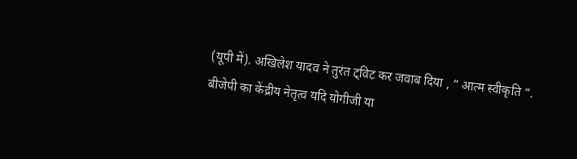(यूपी में). अखिलेश यादव ने तुरंत ट्विट कर जवाब दिया , “ आत्म स्वीकृति “. बीजेपी का केंद्रीय नेतृत्व यदि योगीजी या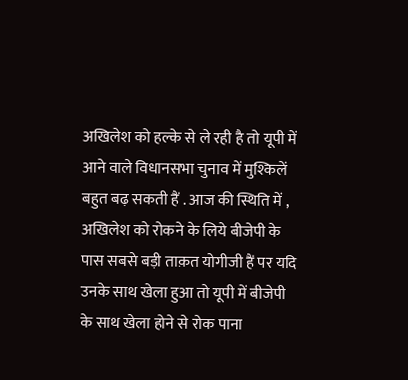अखिलेश को हल्के से ले रही है तो यूपी में आने वाले विधानसभा चुनाव में मुश्किलें बहुत बढ़ सकती हैं . आज की स्थिति में , अखिलेश को रोकने के लिये बीजेपी के पास सबसे बड़ी ताक़त योगीजी हैं पर यदि उनके साथ खेला हुआ तो यूपी में बीजेपी के साथ खेला होने से रोक पाना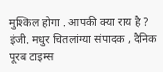मुश्किल होगा . आपकी क्या राय है ?
इंजी. मधुर चितलांग्या संपादक , दैनिक पूरब टाइम्स